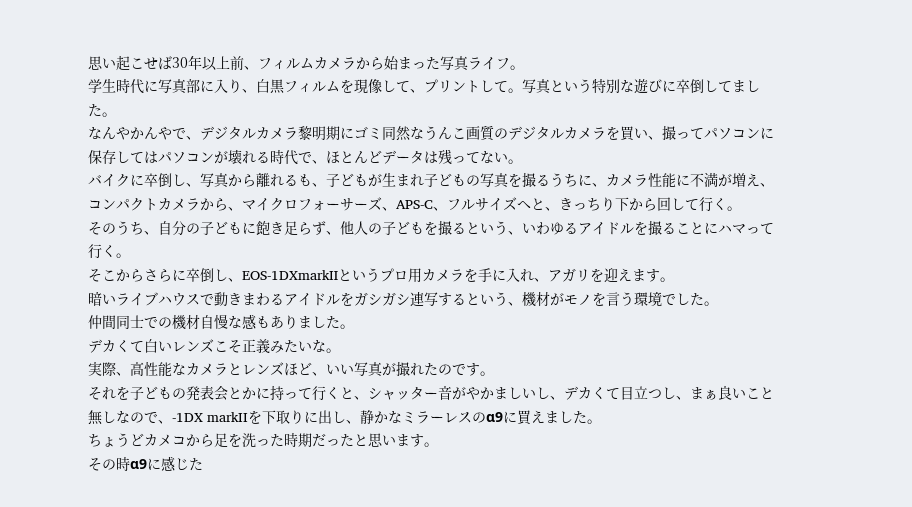思い起こせば30年以上前、フィルムカメラから始まった写真ライフ。
学生時代に写真部に入り、白黒フィルムを現像して、プリントして。写真という特別な遊びに卒倒してました。
なんやかんやで、デジタルカメラ黎明期にゴミ同然なうんこ画質のデジタルカメラを買い、撮ってパソコンに保存してはパソコンが壊れる時代で、ほとんどデータは残ってない。
バイクに卒倒し、写真から離れるも、子どもが生まれ子どもの写真を撮るうちに、カメラ性能に不満が増え、コンパクトカメラから、マイクロフォーサーズ、APS-C、フルサイズへと、きっちり下から回して行く。
そのうち、自分の子どもに飽き足らず、他人の子どもを撮るという、いわゆるアイドルを撮ることにハマって行く。
そこからさらに卒倒し、EOS-1DXmarkⅡというプロ用カメラを手に入れ、アガリを迎えます。
暗いライブハウスで動きまわるアイドルをガシガシ連写するという、機材がモノを言う環境でした。
仲間同士での機材自慢な感もありました。
デカくて白いレンズこそ正義みたいな。
実際、高性能なカメラとレンズほど、いい写真が撮れたのです。
それを子どもの発表会とかに持って行くと、シャッター音がやかましいし、デカくて目立つし、まぁ良いこと無しなので、-1DX markIIを下取りに出し、静かなミラーレスのα9に買えました。
ちょうどカメコから足を洗った時期だったと思います。
その時α9に感じた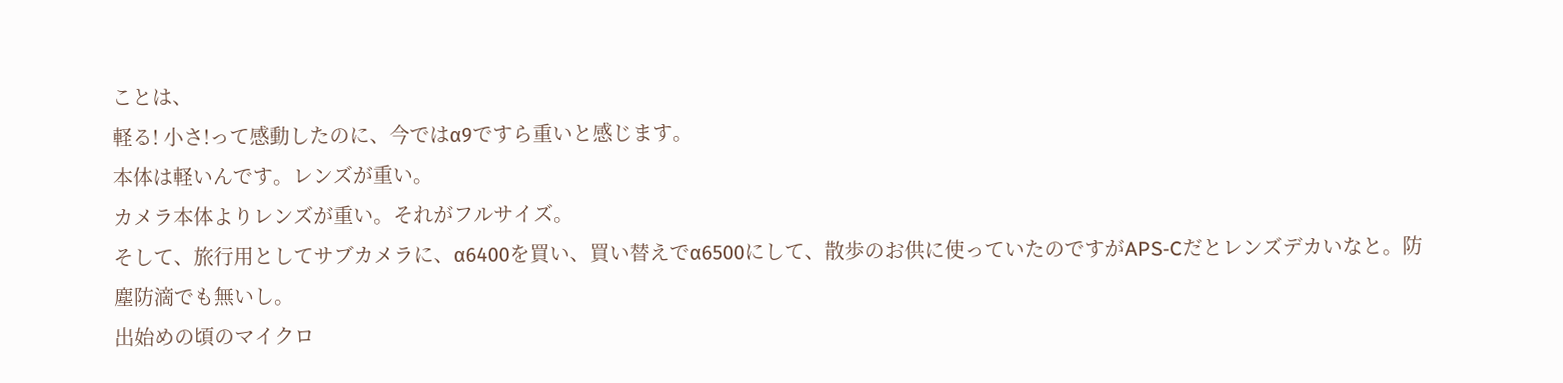ことは、
軽る! 小さ!って感動したのに、今ではα9ですら重いと感じます。
本体は軽いんです。レンズが重い。
カメラ本体よりレンズが重い。それがフルサイズ。
そして、旅行用としてサブカメラに、α6400を買い、買い替えでα6500にして、散歩のお供に使っていたのですがAPS-Cだとレンズデカいなと。防塵防滴でも無いし。
出始めの頃のマイクロ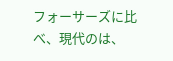フォーサーズに比べ、現代のは、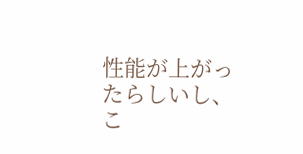性能が上がったらしいし、こ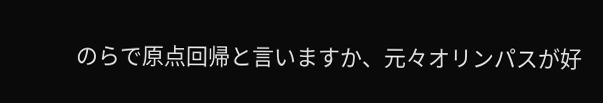のらで原点回帰と言いますか、元々オリンパスが好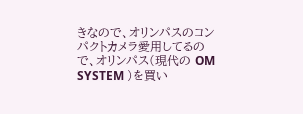きなので、オリンパスのコンパクトカメラ愛用してるので、オリンパス(現代の OM SYSTEM )を買い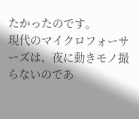たかったのです。
現代のマイクロフォーサーズは、夜に動きモノ撮らないのであ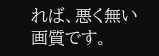れば、悪く無い画質です。